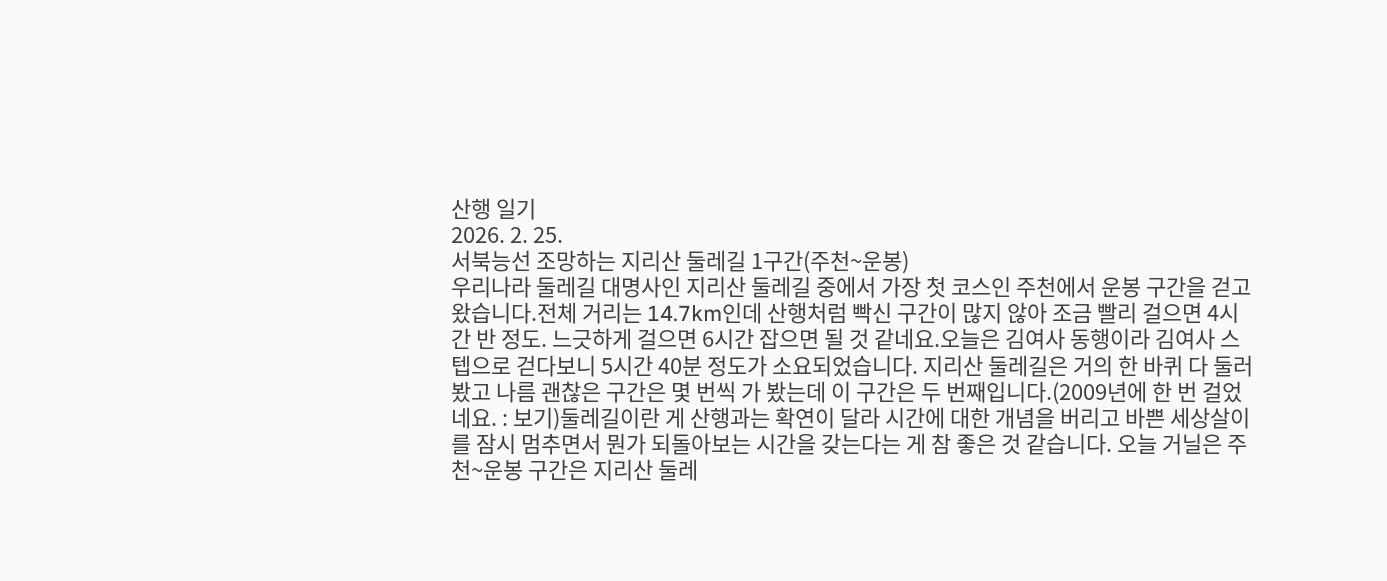산행 일기
2026. 2. 25.
서북능선 조망하는 지리산 둘레길 1구간(주천~운봉)
우리나라 둘레길 대명사인 지리산 둘레길 중에서 가장 첫 코스인 주천에서 운봉 구간을 걷고 왔습니다.전체 거리는 14.7km인데 산행처럼 빡신 구간이 많지 않아 조금 빨리 걸으면 4시간 반 정도. 느긋하게 걸으면 6시간 잡으면 될 것 같네요.오늘은 김여사 동행이라 김여사 스텝으로 걷다보니 5시간 40분 정도가 소요되었습니다. 지리산 둘레길은 거의 한 바퀴 다 둘러봤고 나름 괜찮은 구간은 몇 번씩 가 봤는데 이 구간은 두 번째입니다.(2009년에 한 번 걸었네요. : 보기)둘레길이란 게 산행과는 확연이 달라 시간에 대한 개념을 버리고 바쁜 세상살이를 잠시 멈추면서 뭔가 되돌아보는 시간을 갖는다는 게 참 좋은 것 같습니다. 오늘 거닐은 주천~운봉 구간은 지리산 둘레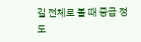길 전체로 볼 때 중급 정도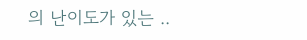의 난이도가 있는 ..